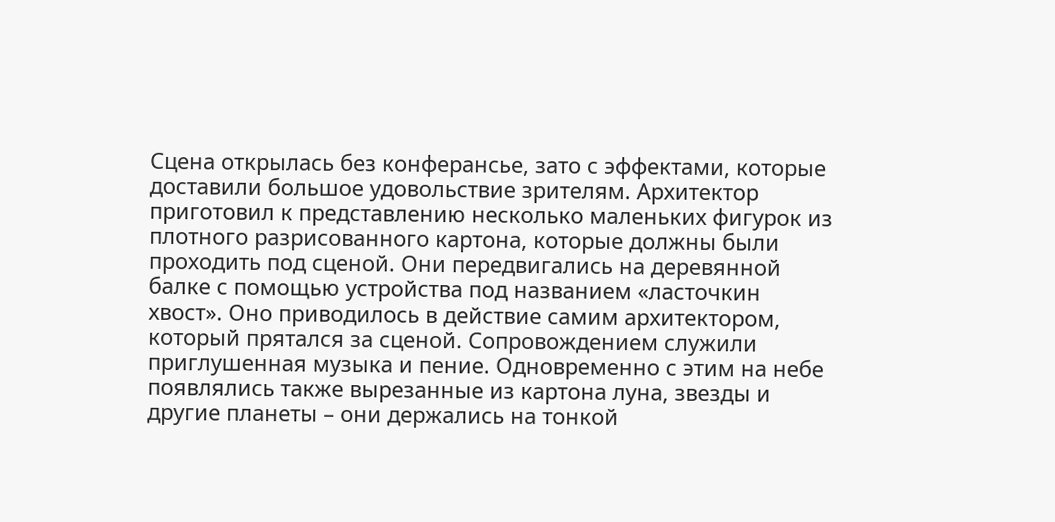Сцена открылась без конферансье, зато с эффектами, которые доставили большое удовольствие зрителям. Архитектор приготовил к представлению несколько маленьких фигурок из плотного разрисованного картона, которые должны были проходить под сценой. Они передвигались на деревянной балке с помощью устройства под названием «ласточкин хвост». Оно приводилось в действие самим архитектором, который прятался за сценой. Сопровождением служили приглушенная музыка и пение. Одновременно с этим на небе появлялись также вырезанные из картона луна, звезды и другие планеты – они держались на тонкой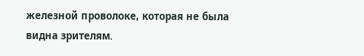железной проволоке, которая не была видна зрителям.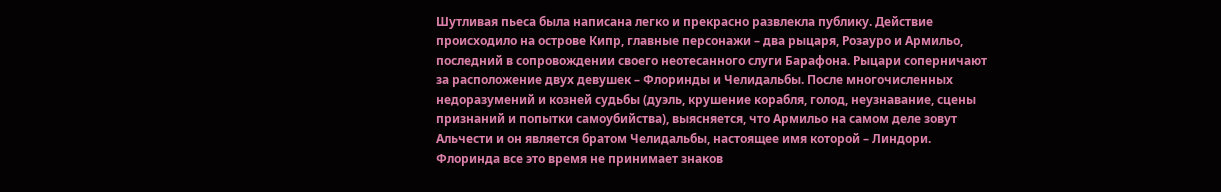Шутливая пьеса была написана легко и прекрасно развлекла публику. Действие происходило на острове Кипр, главные персонажи – два рыцаря, Розауро и Армильо, последний в сопровождении своего неотесанного слуги Барафона. Рыцари соперничают за расположение двух девушек – Флоринды и Челидальбы. После многочисленных недоразумений и козней судьбы (дуэль, крушение корабля, голод, неузнавание, сцены признаний и попытки самоубийства), выясняется, что Армильо на самом деле зовут Альчести и он является братом Челидальбы, настоящее имя которой – Линдори. Флоринда все это время не принимает знаков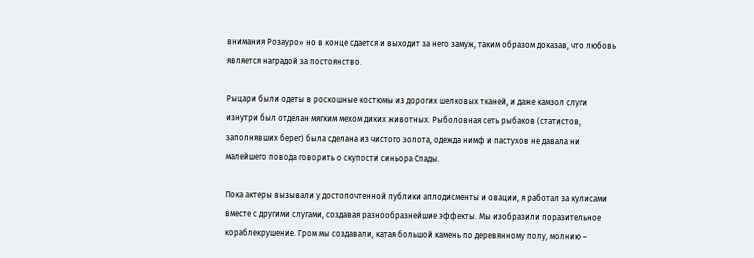внимания Розауро» но в конце сдается и выходит за него замуж, таким образом доказав, что любовь является наградой за постоянство.

Рыцари были одеты в роскошные костюмы из дорогих шелковых тканей, и даже камзол слуги изнутри был отделан мягким мехом диких животных. Рыболовная сеть рыбаков (статистов, заполнявших берег) была сделана из чистого золота, одежда нимф и пастухов не давала ни малейшего повода говорить о скупости синьора Спады.

Пока актеры вызывали у достопочтенной публики аплодисменты и овации, я работал за кулисами вместе с другими слугами, создавая разнообразнейшие эффекты. Мы изобразили поразительное кораблекрушение. Гром мы создавали, катая большой камень по деревянному полу, молнию –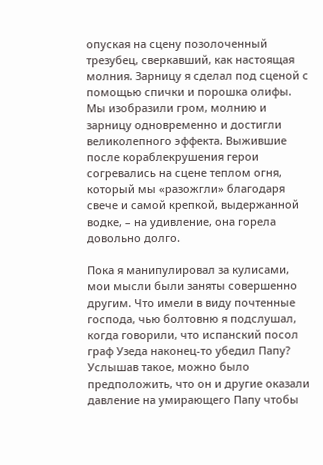опуская на сцену позолоченный трезубец, сверкавший, как настоящая молния. Зарницу я сделал под сценой с помощью спички и порошка олифы. Мы изобразили гром, молнию и зарницу одновременно и достигли великолепного эффекта. Выжившие после кораблекрушения герои согревались на сцене теплом огня, который мы «разожгли» благодаря свече и самой крепкой, выдержанной водке, – на удивление, она горела довольно долго.

Пока я манипулировал за кулисами, мои мысли были заняты совершенно другим. Что имели в виду почтенные господа, чью болтовню я подслушал, когда говорили, что испанский посол граф Узеда наконец-то убедил Папу? Услышав такое, можно было предположить, что он и другие оказали давление на умирающего Папу чтобы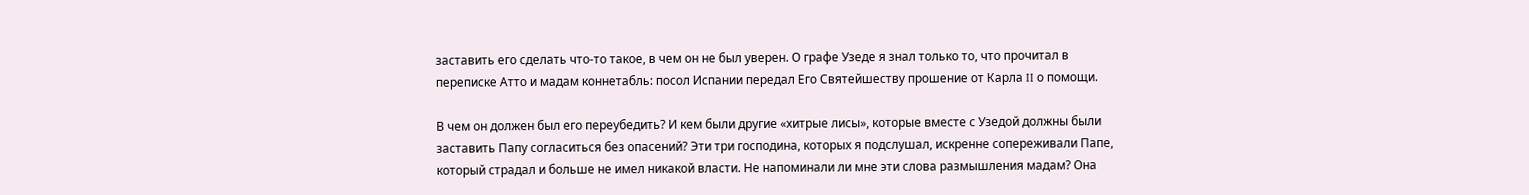заставить его сделать что-то такое, в чем он не был уверен. О графе Узеде я знал только то, что прочитал в переписке Атто и мадам коннетабль: посол Испании передал Его Святейшеству прошение от Карла II о помощи.

В чем он должен был его переубедить? И кем были другие «хитрые лисы», которые вместе с Узедой должны были заставить Папу согласиться без опасений? Эти три господина, которых я подслушал, искренне сопереживали Папе, который страдал и больше не имел никакой власти. Не напоминали ли мне эти слова размышления мадам? Она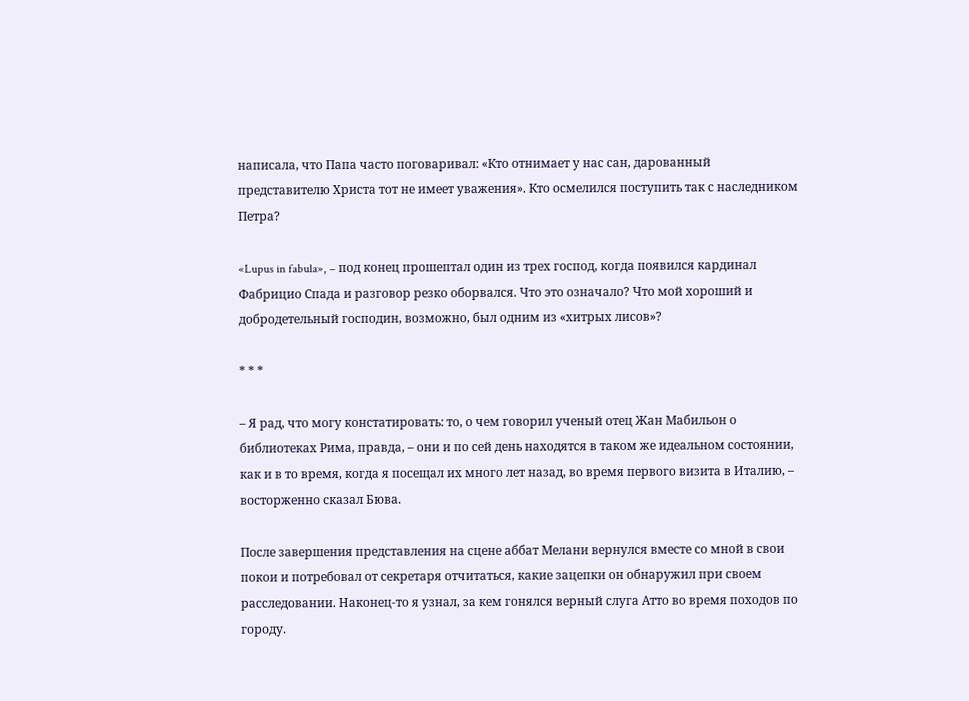написала, что Папа часто поговаривал: «Кто отнимает у нас сан, дарованный представителю Христа тот не имеет уважения». Кто осмелился поступить так с наследником Петра?

«Lupus in fabula», – под конец прошептал один из трех господ, когда появился кардинал Фабрицио Спада и разговор резко оборвался. Что это означало? Что мой хороший и добродетельный господин, возможно, был одним из «хитрых лисов»?

* * *

– Я рад, что могу констатировать: то, о чем говорил ученый отец Жан Мабильон о библиотеках Рима, правда, – они и по сей день находятся в таком же идеальном состоянии, как и в то время, когда я посещал их много лет назад, во время первого визита в Италию, – восторженно сказал Бюва.

После завершения представления на сцене аббат Мелани вернулся вместе со мной в свои покои и потребовал от секретаря отчитаться, какие зацепки он обнаружил при своем расследовании. Наконец-то я узнал, за кем гонялся верный слуга Атто во время походов по городу.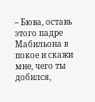– Бюва, оставь этого падре Мабильона в покое и скажи мне, чего ты добился,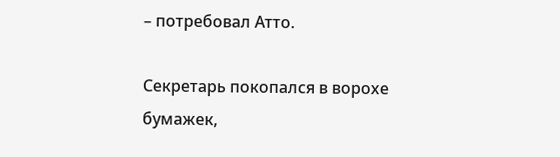– потребовал Атто.

Секретарь покопался в ворохе бумажек,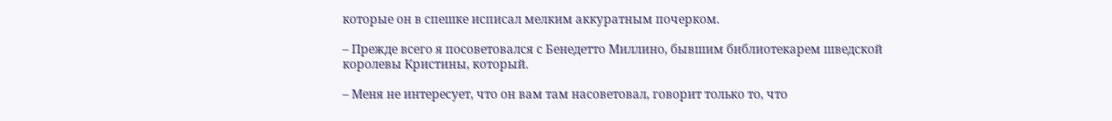которые он в спешке исписал мелким аккуратным почерком.

– Прежде всего я посоветовался с Бенедетто Миллино, бывшим библиотекарем шведской королевы Кристины, который.

– Меня не интересует, что он вам там насоветовал, говорит только то, что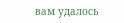вам удалось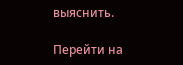выяснить.

Перейти на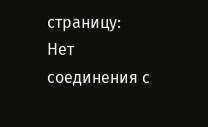страницу:
Нет соединения с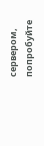сервером, попробуйте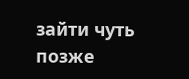зайти чуть позже